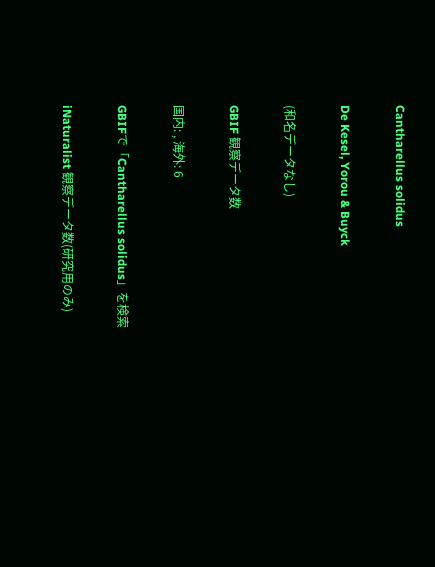Cantharellus solidus

De Kesel, Yorou & Buyck

(和名データなし)

GBIF 観察データ数

国内: , 海外: 6

GBIFで「Cantharellus solidus」を検索

iNaturalist 観察データ数(研究用のみ)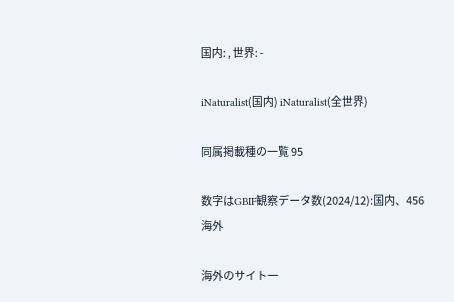国内: , 世界: -

iNaturalist(国内) iNaturalist(全世界)

同属掲載種の一覧 95

数字はGBIF観察データ数(2024/12):国内、456海外

海外のサイト一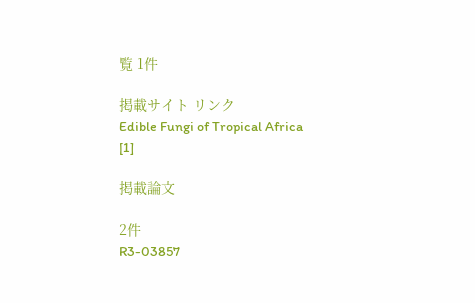覧 1件

掲載サイト リンク
Edible Fungi of Tropical Africa
[1]

掲載論文

2件
R3-03857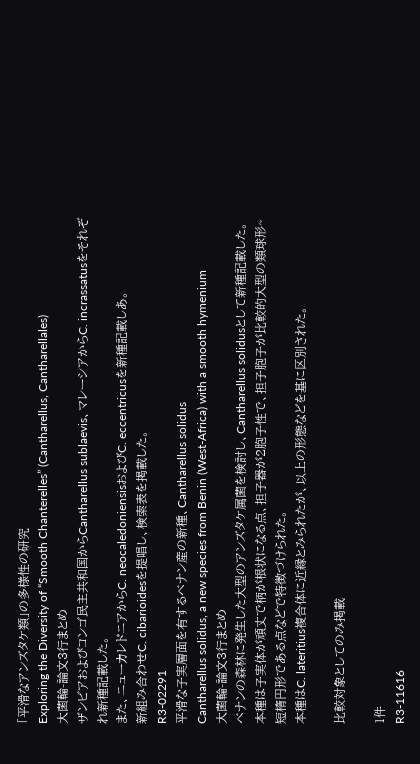「平滑なアンズタケ類」の多様性の研究
Exploring the Diversity of “Smooth Chanterelles” (Cantharellus, Cantharellales)
大菌輪-論文3行まとめ
ザンビアおよびコンゴ民主共和国からCantharellus sublaevis、マレーシアからC. incrassatusをそれぞれ新種記載した。
また、ニューカレドニアからC. neocaledoniensisおよびC. eccentricusを新種記載しあ。
新組み合わせC. cibarioidesを提唱し、検索表を掲載した。
R3-02291
平滑な子実層面を有するベナン産の新種、Cantharellus solidus
Cantharellus solidus, a new species from Benin (West-Africa) with a smooth hymenium
大菌輪-論文3行まとめ
ベナンの森林に発生した大型のアンズタケ属菌を検討し、Cantharellus solidusとして新種記載した。
本種は子実体が頑丈で柄が根状になる点、担子器が2胞子性で、担子胞子が比較的大型の類球形~短楕円形である点などで特徴づけられた。
本種はC. lateritius複合体に近縁とみられたが、以上の形態などを基に区別された。

比較対象としてのみ掲載

1件
R3-11616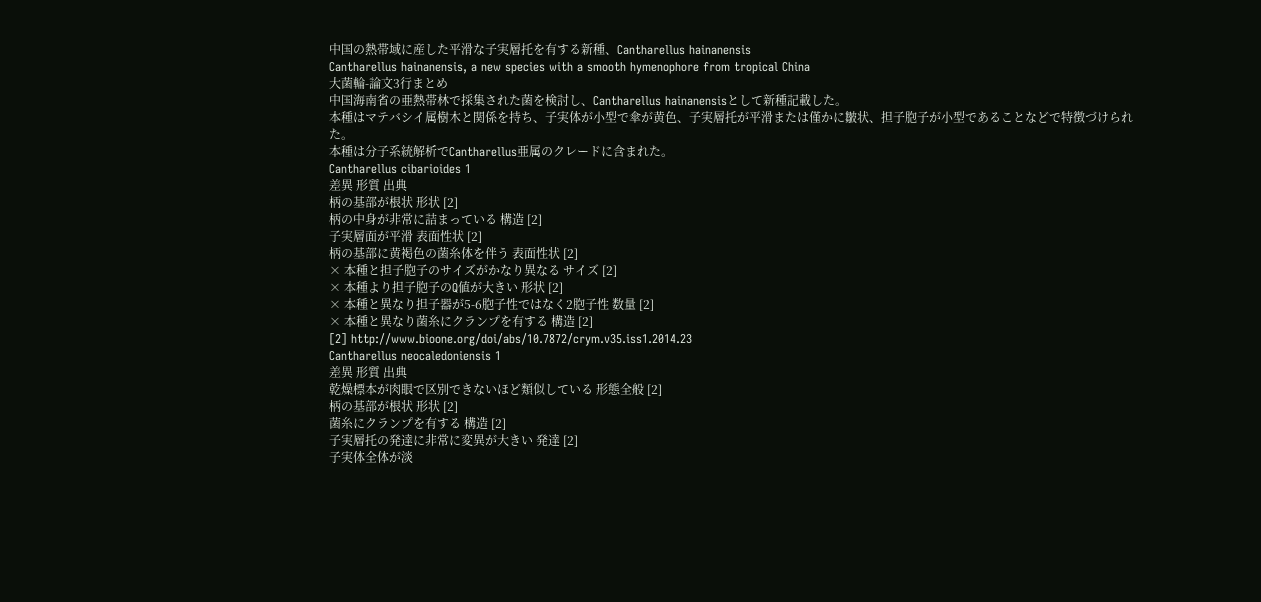中国の熱帯域に産した平滑な子実層托を有する新種、Cantharellus hainanensis
Cantharellus hainanensis, a new species with a smooth hymenophore from tropical China
大菌輪-論文3行まとめ
中国海南省の亜熱帯林で採集された菌を検討し、Cantharellus hainanensisとして新種記載した。
本種はマテバシイ属樹木と関係を持ち、子実体が小型で傘が黄色、子実層托が平滑または僅かに皺状、担子胞子が小型であることなどで特徴づけられた。
本種は分子系統解析でCantharellus亜属のクレードに含まれた。
Cantharellus cibarioides 1
差異 形質 出典
柄の基部が根状 形状 [2]
柄の中身が非常に詰まっている 構造 [2]
子実層面が平滑 表面性状 [2]
柄の基部に黄褐色の菌糸体を伴う 表面性状 [2]
× 本種と担子胞子のサイズがかなり異なる サイズ [2]
× 本種より担子胞子のQ値が大きい 形状 [2]
× 本種と異なり担子器が5-6胞子性ではなく2胞子性 数量 [2]
× 本種と異なり菌糸にクランプを有する 構造 [2]
[2] http://www.bioone.org/doi/abs/10.7872/crym.v35.iss1.2014.23
Cantharellus neocaledoniensis 1
差異 形質 出典
乾燥標本が肉眼で区別できないほど類似している 形態全般 [2]
柄の基部が根状 形状 [2]
菌糸にクランプを有する 構造 [2]
子実層托の発達に非常に変異が大きい 発達 [2]
子実体全体が淡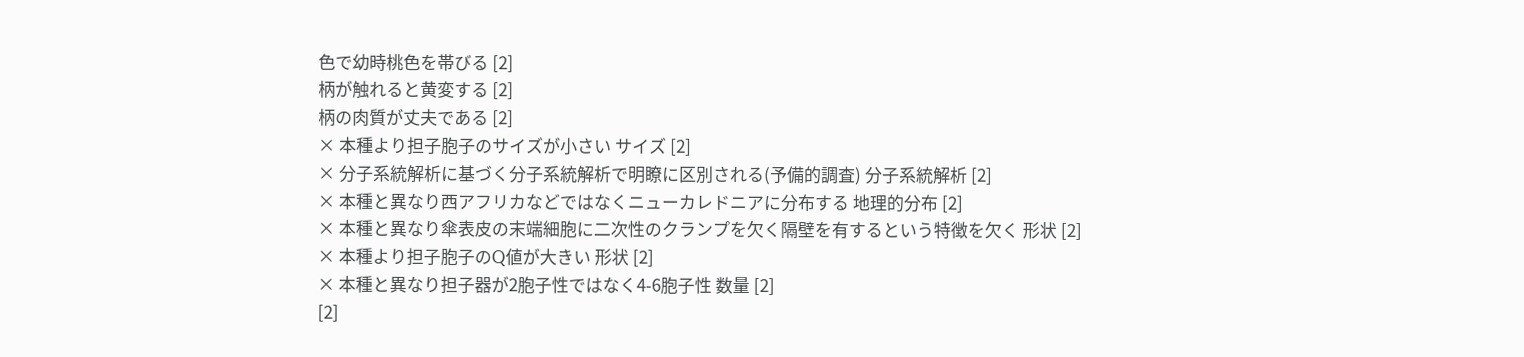色で幼時桃色を帯びる [2]
柄が触れると黄変する [2]
柄の肉質が丈夫である [2]
× 本種より担子胞子のサイズが小さい サイズ [2]
× 分子系統解析に基づく分子系統解析で明瞭に区別される(予備的調査) 分子系統解析 [2]
× 本種と異なり西アフリカなどではなくニューカレドニアに分布する 地理的分布 [2]
× 本種と異なり傘表皮の末端細胞に二次性のクランプを欠く隔壁を有するという特徴を欠く 形状 [2]
× 本種より担子胞子のQ値が大きい 形状 [2]
× 本種と異なり担子器が2胞子性ではなく4-6胞子性 数量 [2]
[2]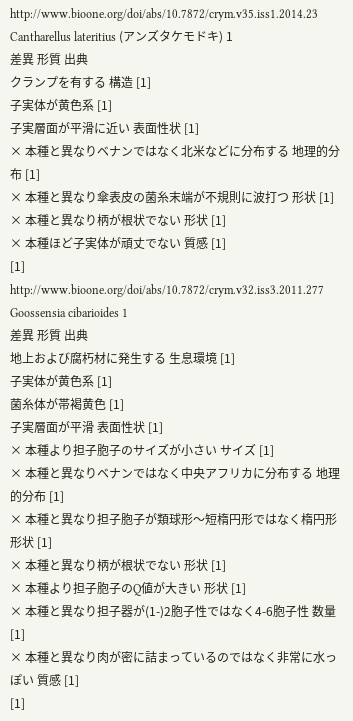http://www.bioone.org/doi/abs/10.7872/crym.v35.iss1.2014.23
Cantharellus lateritius (アンズタケモドキ) 1
差異 形質 出典
クランプを有する 構造 [1]
子実体が黄色系 [1]
子実層面が平滑に近い 表面性状 [1]
× 本種と異なりベナンではなく北米などに分布する 地理的分布 [1]
× 本種と異なり傘表皮の菌糸末端が不規則に波打つ 形状 [1]
× 本種と異なり柄が根状でない 形状 [1]
× 本種ほど子実体が頑丈でない 質感 [1]
[1] http://www.bioone.org/doi/abs/10.7872/crym.v32.iss3.2011.277
Goossensia cibarioides 1
差異 形質 出典
地上および腐朽材に発生する 生息環境 [1]
子実体が黄色系 [1]
菌糸体が帯褐黄色 [1]
子実層面が平滑 表面性状 [1]
× 本種より担子胞子のサイズが小さい サイズ [1]
× 本種と異なりベナンではなく中央アフリカに分布する 地理的分布 [1]
× 本種と異なり担子胞子が類球形〜短楕円形ではなく楕円形 形状 [1]
× 本種と異なり柄が根状でない 形状 [1]
× 本種より担子胞子のQ値が大きい 形状 [1]
× 本種と異なり担子器が(1-)2胞子性ではなく4-6胞子性 数量 [1]
× 本種と異なり肉が密に詰まっているのではなく非常に水っぽい 質感 [1]
[1]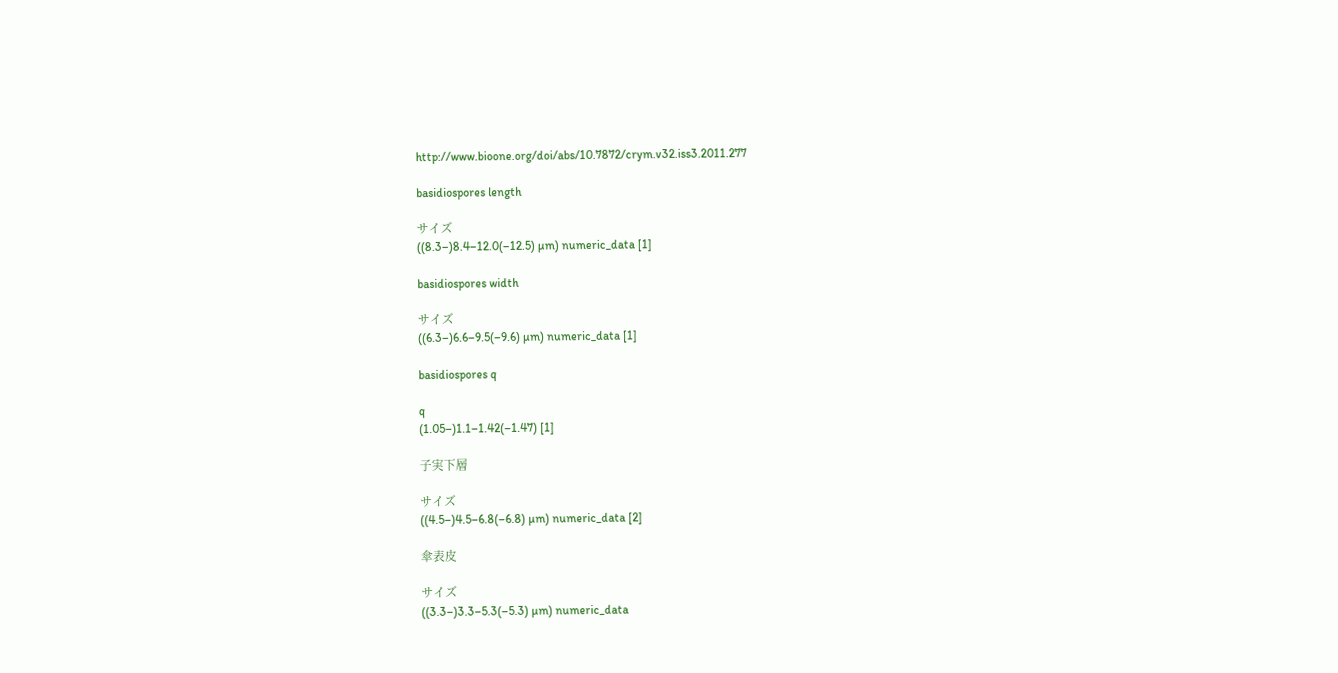http://www.bioone.org/doi/abs/10.7872/crym.v32.iss3.2011.277

basidiospores length

サイズ
((8.3–)8.4–12.0(–12.5) µm) numeric_data [1]

basidiospores width

サイズ
((6.3–)6.6–9.5(–9.6) µm) numeric_data [1]

basidiospores q

q
(1.05–)1.1–1.42(–1.47) [1]

子実下層

サイズ
((4.5–)4.5–6.8(–6.8) µm) numeric_data [2]

傘表皮

サイズ
((3.3–)3.3–5.3(–5.3) µm) numeric_data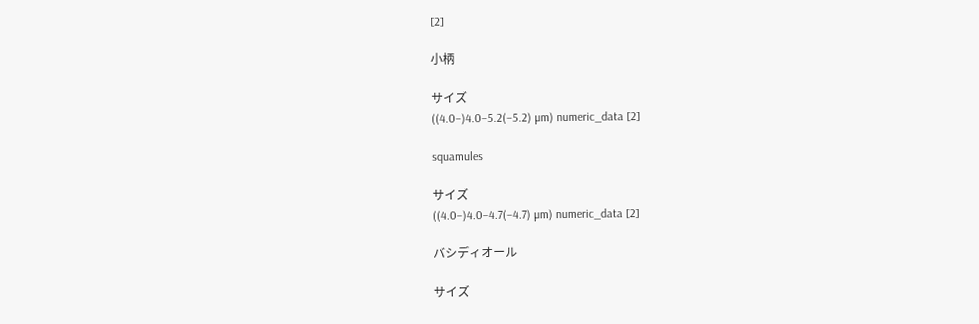[2]

小柄

サイズ
((4.0–)4.0–5.2(–5.2) µm) numeric_data [2]

squamules

サイズ
((4.0–)4.0–4.7(–4.7) µm) numeric_data [2]

バシディオール

サイズ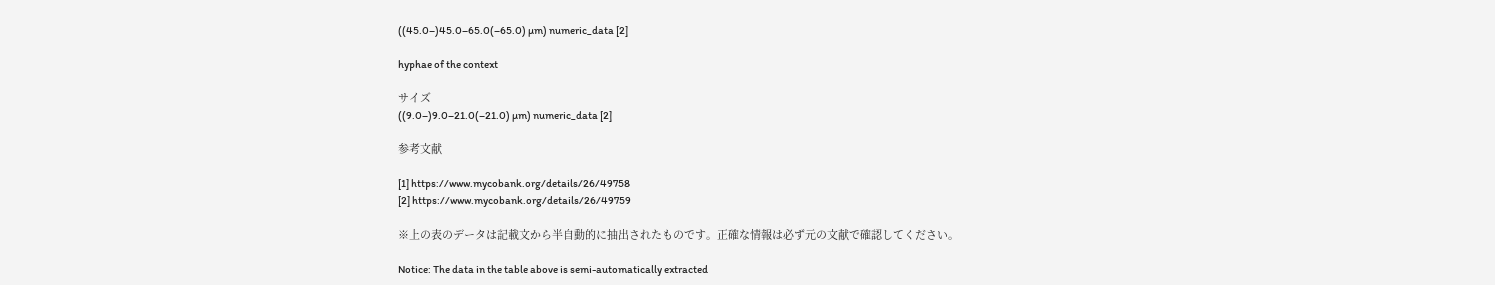((45.0–)45.0–65.0(–65.0) µm) numeric_data [2]

hyphae of the context

サイズ
((9.0–)9.0–21.0(–21.0) µm) numeric_data [2]

参考文献

[1] https://www.mycobank.org/details/26/49758
[2] https://www.mycobank.org/details/26/49759

※上の表のデータは記載文から半自動的に抽出されたものです。正確な情報は必ず元の文献で確認してください。

Notice: The data in the table above is semi-automatically extracted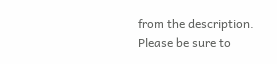from the description. Please be sure to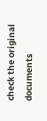check the original documents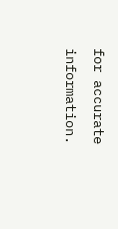for accurate information.